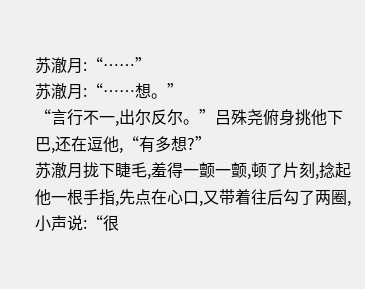苏澈月:“……”
苏澈月:“……想。”
“言行不一,出尔反尔。”吕殊尧俯身挑他下巴,还在逗他,“有多想?”
苏澈月拢下睫毛,羞得一颤一颤,顿了片刻,捻起他一根手指,先点在心口,又带着往后勾了两圈,小声说:“很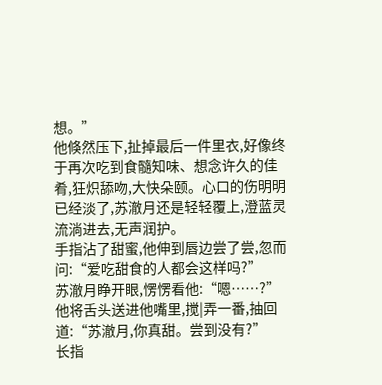想。”
他倏然压下,扯掉最后一件里衣,好像终于再次吃到食髓知味、想念许久的佳肴,狂炽舔吻,大快朵颐。心口的伤明明已经淡了,苏澈月还是轻轻覆上,澄蓝灵流淌进去,无声润护。
手指沾了甜蜜,他伸到唇边尝了尝,忽而问:“爱吃甜食的人都会这样吗?”
苏澈月睁开眼,愣愣看他:“嗯……?”
他将舌头送进他嘴里,搅|弄一番,抽回道:“苏澈月,你真甜。尝到没有?”
长指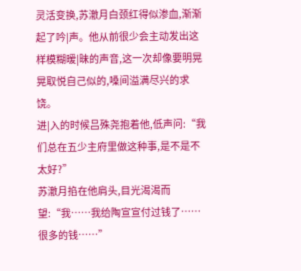灵活变换,苏澈月白颈红得似渗血,渐渐起了吟|声。他从前很少会主动发出这样模糊暧|昧的声音,这一次却像要明晃晃取悦自己似的,嗓间溢满尽兴的求饶。
进|入的时候吕殊尧抱着他,低声问:“我们总在五少主府里做这种事,是不是不太好?”
苏澈月掐在他肩头,目光渴渴而望:“我……我给陶宣宣付过钱了……很多的钱……”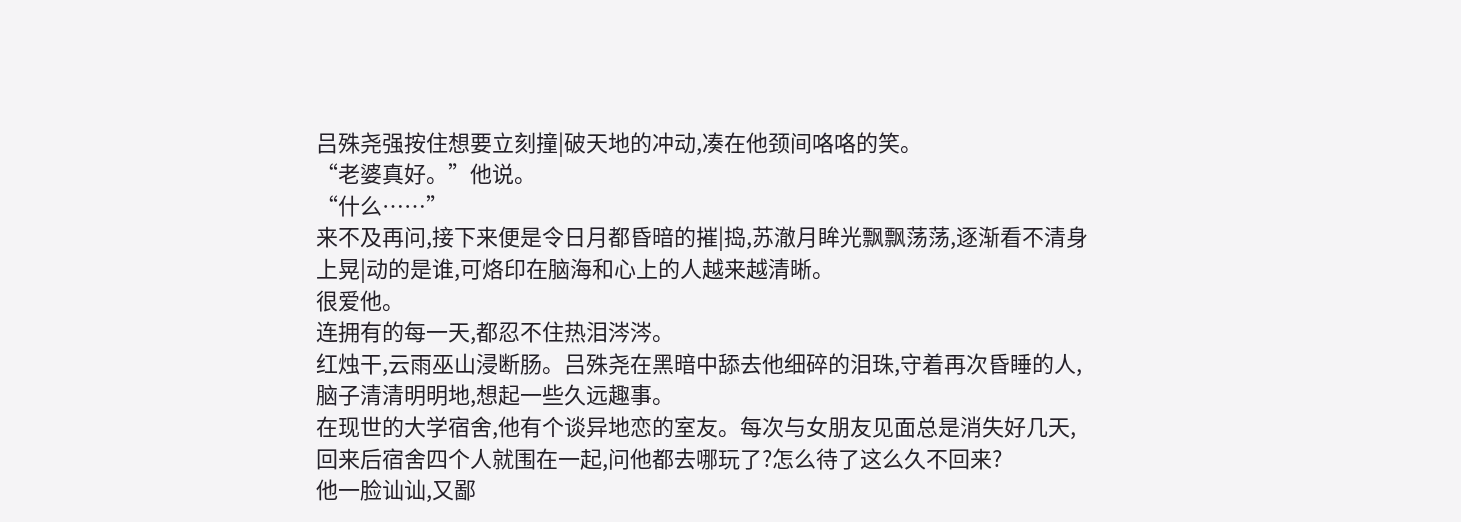吕殊尧强按住想要立刻撞|破天地的冲动,凑在他颈间咯咯的笑。
“老婆真好。”他说。
“什么……”
来不及再问,接下来便是令日月都昏暗的摧|捣,苏澈月眸光飘飘荡荡,逐渐看不清身上晃|动的是谁,可烙印在脑海和心上的人越来越清晰。
很爱他。
连拥有的每一天,都忍不住热泪涔涔。
红烛干,云雨巫山浸断肠。吕殊尧在黑暗中舔去他细碎的泪珠,守着再次昏睡的人,脑子清清明明地,想起一些久远趣事。
在现世的大学宿舍,他有个谈异地恋的室友。每次与女朋友见面总是消失好几天,回来后宿舍四个人就围在一起,问他都去哪玩了?怎么待了这么久不回来?
他一脸讪讪,又鄙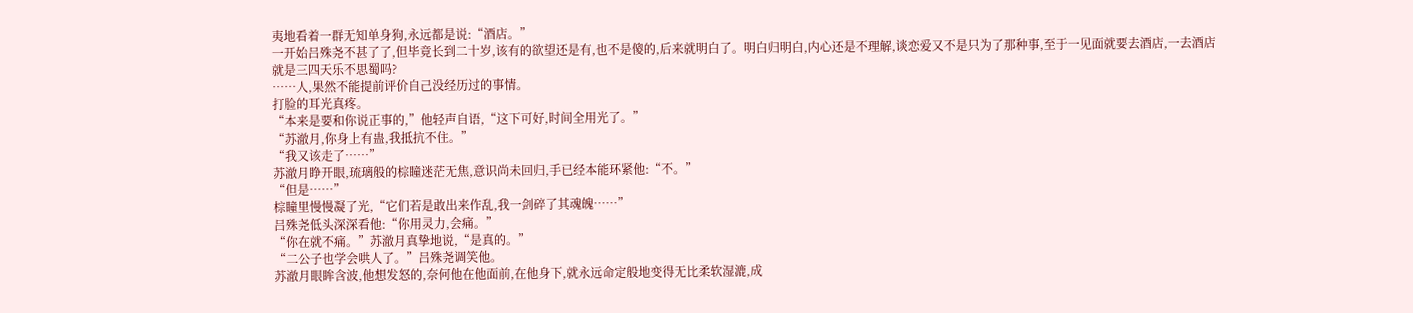夷地看着一群无知单身狗,永远都是说:“酒店。”
一开始吕殊尧不甚了了,但毕竟长到二十岁,该有的欲望还是有,也不是傻的,后来就明白了。明白归明白,内心还是不理解,谈恋爱又不是只为了那种事,至于一见面就要去酒店,一去酒店就是三四天乐不思蜀吗?
……人,果然不能提前评价自己没经历过的事情。
打脸的耳光真疼。
“本来是要和你说正事的,”他轻声自语,“这下可好,时间全用光了。”
“苏澈月,你身上有蛊,我抵抗不住。”
“我又该走了……”
苏澈月睁开眼,琉璃般的棕瞳迷茫无焦,意识尚未回归,手已经本能环紧他:“不。”
“但是……”
棕瞳里慢慢凝了光,“它们若是敢出来作乱,我一剑碎了其魂魄……”
吕殊尧低头深深看他:“你用灵力,会痛。”
“你在就不痛。”苏澈月真挚地说,“是真的。”
“二公子也学会哄人了。”吕殊尧调笑他。
苏澈月眼眸含波,他想发怒的,奈何他在他面前,在他身下,就永远命定般地变得无比柔软湿漉,成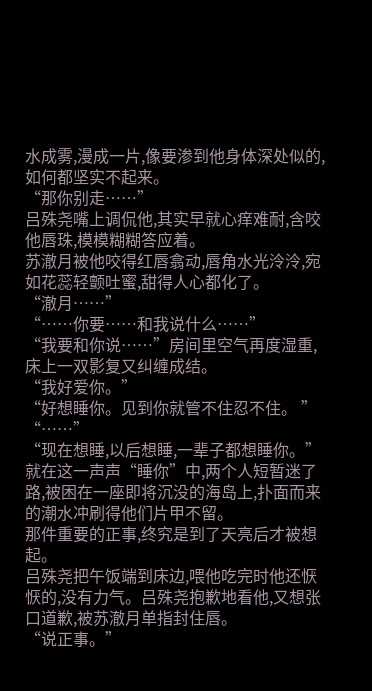水成雾,漫成一片,像要渗到他身体深处似的,如何都坚实不起来。
“那你别走……”
吕殊尧嘴上调侃他,其实早就心痒难耐,含咬他唇珠,模模糊糊答应着。
苏澈月被他咬得红唇翕动,唇角水光泠泠,宛如花蕊轻颤吐蜜,甜得人心都化了。
“澈月……”
“……你要……和我说什么……”
“我要和你说……”房间里空气再度湿重,床上一双影复又纠缠成结。
“我好爱你。”
“好想睡你。见到你就管不住忍不住。 ”
“……”
“现在想睡,以后想睡,一辈子都想睡你。”
就在这一声声“睡你”中,两个人短暂迷了路,被困在一座即将沉没的海岛上,扑面而来的潮水冲刷得他们片甲不留。
那件重要的正事,终究是到了天亮后才被想起。
吕殊尧把午饭端到床边,喂他吃完时他还恹恹的,没有力气。吕殊尧抱歉地看他,又想张口道歉,被苏澈月单指封住唇。
“说正事。”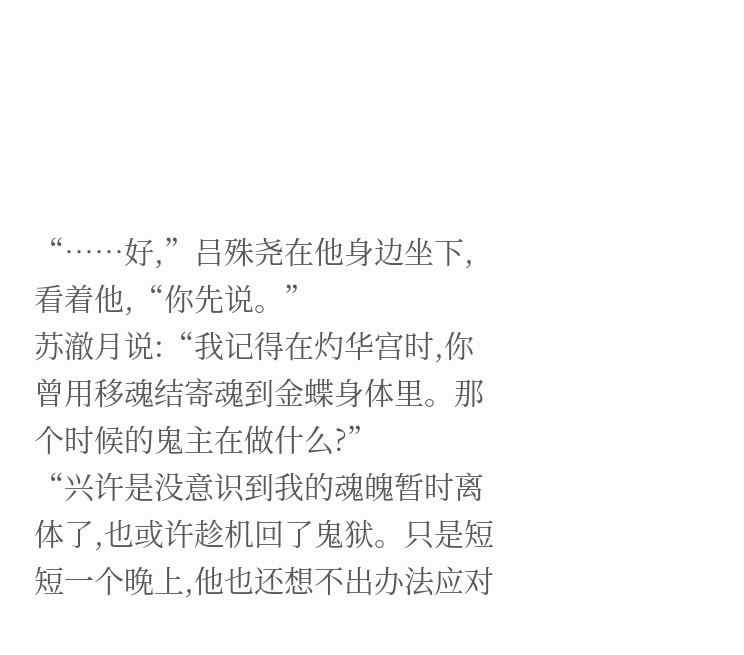“……好,”吕殊尧在他身边坐下,看着他,“你先说。”
苏澈月说:“我记得在灼华宫时,你曾用移魂结寄魂到金蝶身体里。那个时候的鬼主在做什么?”
“兴许是没意识到我的魂魄暂时离体了,也或许趁机回了鬼狱。只是短短一个晚上,他也还想不出办法应对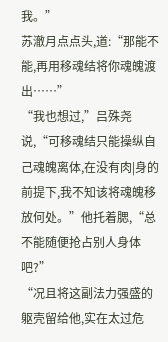我。”
苏澈月点点头,道:“那能不能,再用移魂结将你魂魄渡出……”
“我也想过,”吕殊尧说,“可移魂结只能操纵自己魂魄离体,在没有肉|身的前提下,我不知该将魂魄移放何处。”他托着腮,“总不能随便抢占别人身体吧?”
“况且将这副法力强盛的躯壳留给他,实在太过危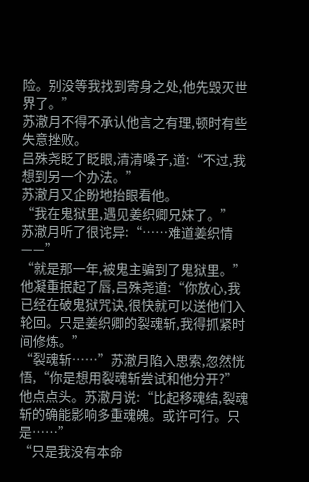险。别没等我找到寄身之处,他先毁灭世界了。”
苏澈月不得不承认他言之有理,顿时有些失意挫败。
吕殊尧眨了眨眼,清清嗓子,道:“不过,我想到另一个办法。”
苏澈月又企盼地抬眼看他。
“我在鬼狱里,遇见姜织卿兄妹了。”
苏澈月听了很诧异:“……难道姜织情——”
“就是那一年,被鬼主骗到了鬼狱里。”
他凝重抿起了唇,吕殊尧道:“你放心,我已经在破鬼狱咒诀,很快就可以送他们入轮回。只是姜织卿的裂魂斩,我得抓紧时间修炼。”
“裂魂斩……”苏澈月陷入思索,忽然恍悟,“你是想用裂魂斩尝试和他分开?”
他点点头。苏澈月说:“比起移魂结,裂魂斩的确能影响多重魂魄。或许可行。只是……”
“只是我没有本命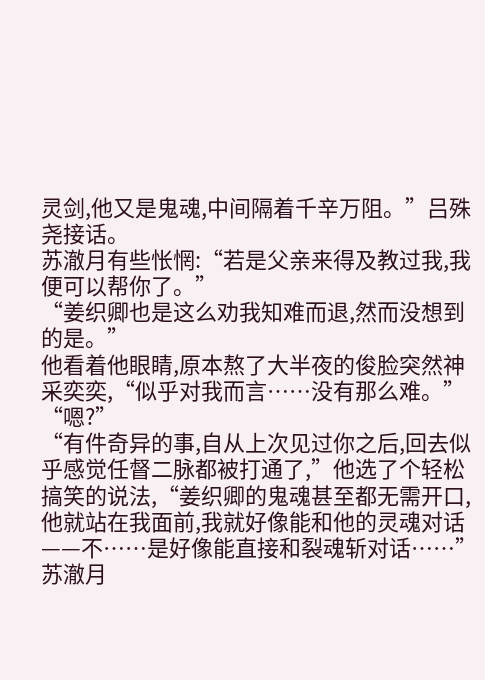灵剑,他又是鬼魂,中间隔着千辛万阻。”吕殊尧接话。
苏澈月有些怅惘:“若是父亲来得及教过我,我便可以帮你了。”
“姜织卿也是这么劝我知难而退,然而没想到的是。”
他看着他眼睛,原本熬了大半夜的俊脸突然神采奕奕,“似乎对我而言……没有那么难。”
“嗯?”
“有件奇异的事,自从上次见过你之后,回去似乎感觉任督二脉都被打通了,”他选了个轻松搞笑的说法,“姜织卿的鬼魂甚至都无需开口,他就站在我面前,我就好像能和他的灵魂对话——不……是好像能直接和裂魂斩对话……”
苏澈月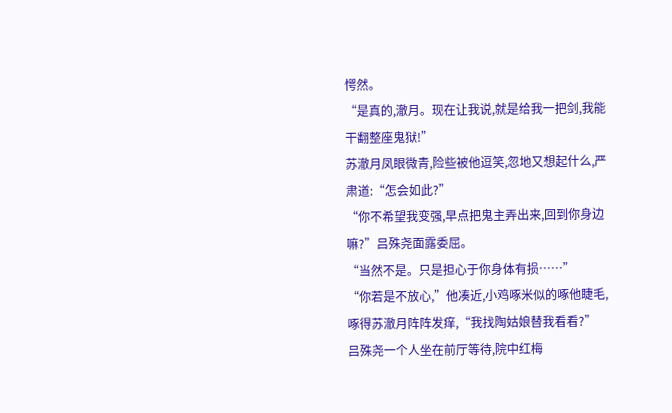愕然。
“是真的,澈月。现在让我说,就是给我一把剑,我能干翻整座鬼狱!”
苏澈月凤眼微青,险些被他逗笑,忽地又想起什么,严肃道:“怎会如此?”
“你不希望我变强,早点把鬼主弄出来,回到你身边嘛?”吕殊尧面露委屈。
“当然不是。只是担心于你身体有损……”
“你若是不放心,”他凑近,小鸡啄米似的啄他睫毛,啄得苏澈月阵阵发痒,“我找陶姑娘替我看看?”
吕殊尧一个人坐在前厅等待,院中红梅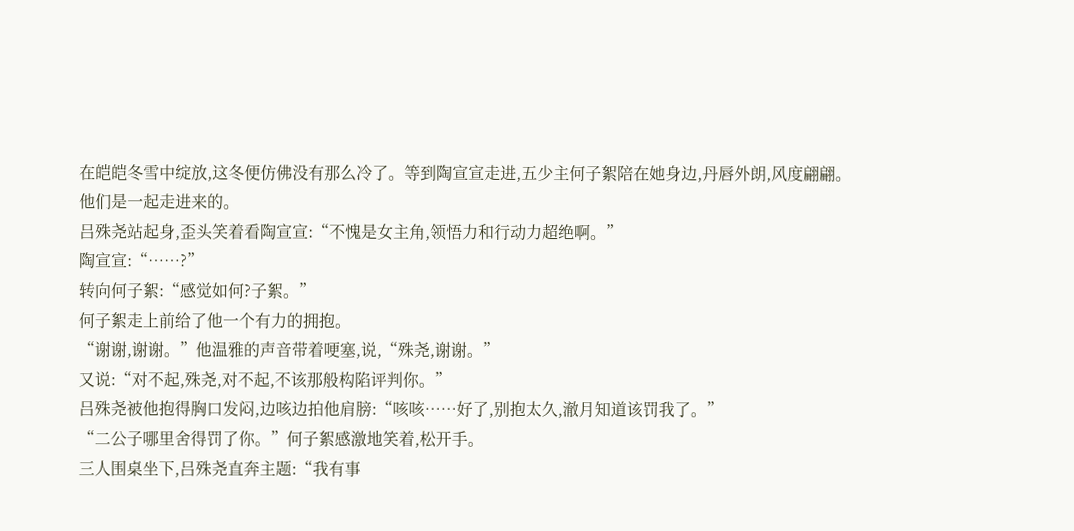在皑皑冬雪中绽放,这冬便仿佛没有那么冷了。等到陶宣宣走进,五少主何子絮陪在她身边,丹唇外朗,风度翩翩。
他们是一起走进来的。
吕殊尧站起身,歪头笑着看陶宣宣:“不愧是女主角,领悟力和行动力超绝啊。”
陶宣宣:“……?”
转向何子絮:“感觉如何?子絮。”
何子絮走上前给了他一个有力的拥抱。
“谢谢,谢谢。”他温雅的声音带着哽塞,说,“殊尧,谢谢。”
又说:“对不起,殊尧,对不起,不该那般构陷评判你。”
吕殊尧被他抱得胸口发闷,边咳边拍他肩膀:“咳咳……好了,别抱太久,澈月知道该罚我了。”
“二公子哪里舍得罚了你。”何子絮感激地笑着,松开手。
三人围桌坐下,吕殊尧直奔主题:“我有事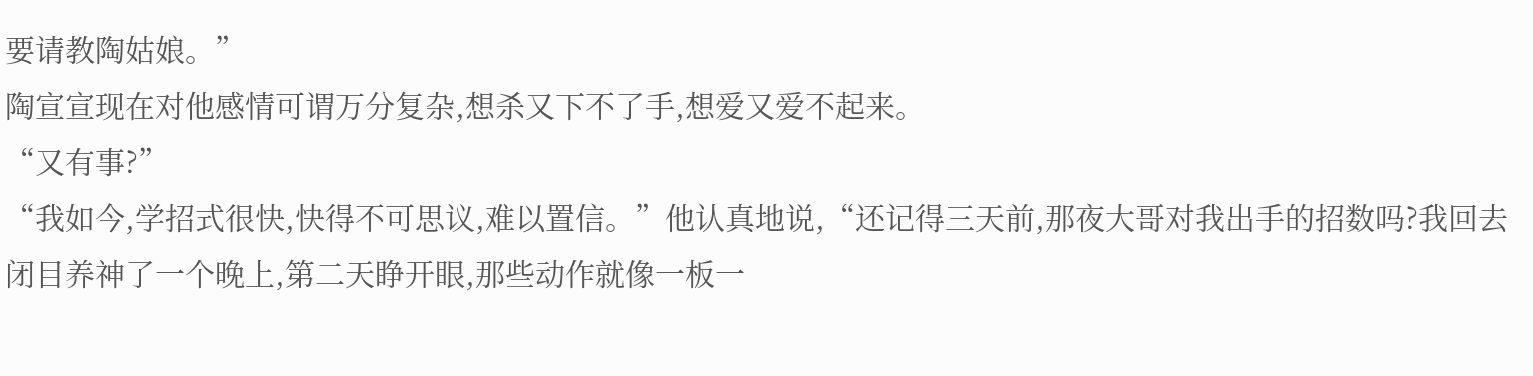要请教陶姑娘。”
陶宣宣现在对他感情可谓万分复杂,想杀又下不了手,想爱又爱不起来。
“又有事?”
“我如今,学招式很快,快得不可思议,难以置信。”他认真地说,“还记得三天前,那夜大哥对我出手的招数吗?我回去闭目养神了一个晚上,第二天睁开眼,那些动作就像一板一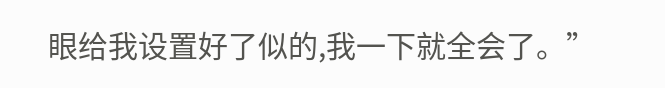眼给我设置好了似的,我一下就全会了。”